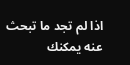اذا لم تجد ما تبحث عنه يمكنك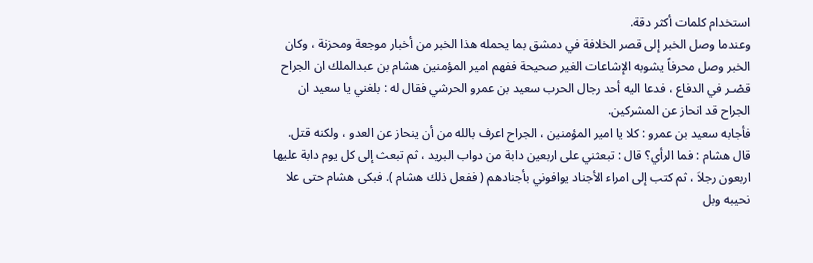استخدام كلمات أكثر دقة.
وعندما وصل الخبر إلى قصر الخلافة في دمشق بما يحمله هذا الخبر من أخبار موجعة ومحزنة ، وكان الخبر وصل محرفاً يشوبه الإشاعات الغير صحيحة ففهم امير المؤمنين هشام بن عبدالملك ان الجراح قصْـر في الدفاع ، فدعا اليه أحد رجال الحرب سعيد بن عمرو الحرشي فقال له : بلغني يا سعيد ان الجراح قد انحاز عن المشركين.
فأجابه سعيد بن عمرو : كلا يا امير المؤمنين ، الجراح اعرف بالله من أن ينحاز عن العدو ، ولكنه قتل. قال هشام : فما الرأي؟ قال : تبعثني على اربعين دابة من دواب البريد ، ثم تبعث إلى كل يوم دابة عليها اربعون رجلاَ ، ثم كتب إلى امراء الأجناد يوافوني بأجنادهم ( ففعل ذلك هشام ). فبكى هشام حتى علا نحيبه وبل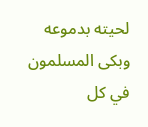لحيته بدموعه وبكى المسلمون في كل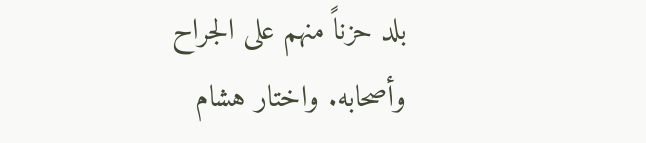بلد حزناً منهم على الجراح وأصحابه. واختار هشام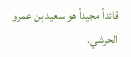قائداً مجيداً هو سعيد بن عمرو الحرشي.